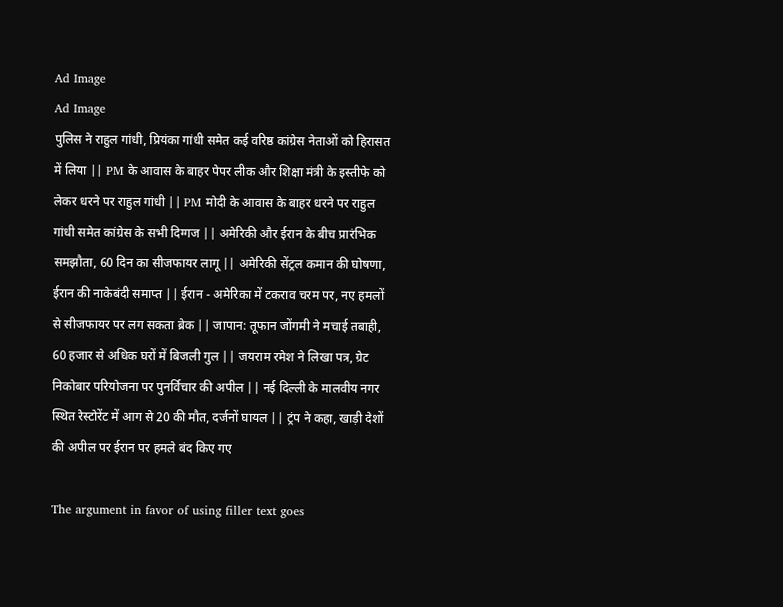Ad Image
Ad Image
पुलिस ने राहुल गांधी, प्रियंका गांधी समेत कई वरिष्ठ कांग्रेस नेताओं को हिरासत में लिया || PM के आवास के बाहर पेपर लीक और शिक्षा मंत्री के इस्तीफे को लेकर धरने पर राहुल गांधी || PM मोदी के आवास के बाहर धरने पर राहुल गांधी समेत कांग्रेस के सभी दिग्गज || अमेरिकी और ईरान के बीच प्रारंभिक समझौता, 60 दिन का सीजफायर लागू || अमेरिकी सेंट्रल कमान की घोषणा, ईरान की नाकेबंदी समाप्त || ईरान - अमेरिका में टकराव चरम पर, नए हमलों से सीजफायर पर लग सकता ब्रेक || जापान: तूफान जोंगमी ने मचाई तबाही, 60 हजार से अधिक घरों में बिजली गुल || जयराम रमेश ने लिखा पत्र, ग्रेट निकोबार परियोजना पर पुनर्विचार की अपील || नई दिल्ली के मालवीय नगर स्थित रेस्टोरेंट में आग से 20 की मौत, दर्जनों घायल || ट्रंप ने कहा, खाड़ी देशों की अपील पर ईरान पर हमले बंद किए गए

The argument in favor of using filler text goes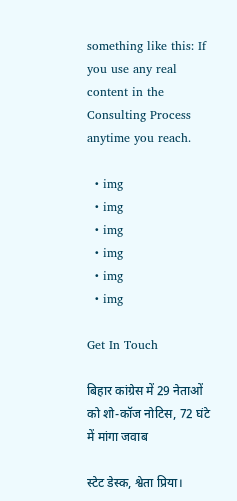something like this: If you use any real content in the Consulting Process anytime you reach.

  • img
  • img
  • img
  • img
  • img
  • img

Get In Touch

बिहार कांग्रेस में 29 नेताओं को शो-कॉज नोटिस, 72 घंटे में मांगा जवाब

स्टेट डेस्क, श्वेता प्रिया।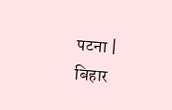पटना |
बिहार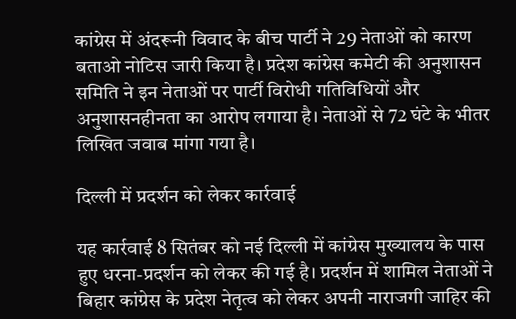कांग्रेस में अंदरूनी विवाद के बीच पार्टी ने 29 नेताओं को कारण बताओ नोटिस जारी किया है। प्रदेश कांग्रेस कमेटी की अनुशासन समिति ने इन नेताओं पर पार्टी विरोधी गतिविधियों और अनुशासनहीनता का आरोप लगाया है। नेताओं से 72 घंटे के भीतर लिखित जवाब मांगा गया है।

दिल्ली में प्रदर्शन को लेकर कार्रवाई

यह कार्रवाई 8 सितंबर को नई दिल्ली में कांग्रेस मुख्यालय के पास हुए धरना-प्रदर्शन को लेकर की गई है। प्रदर्शन में शामिल नेताओं ने बिहार कांग्रेस के प्रदेश नेतृत्व को लेकर अपनी नाराजगी जाहिर की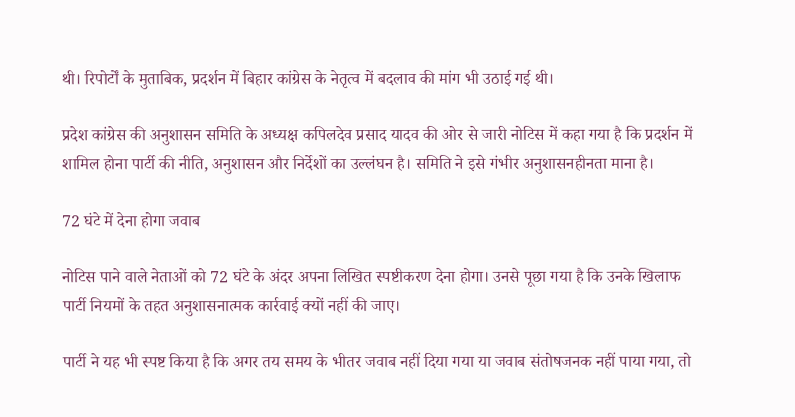थी। रिपोर्टों के मुताबिक, प्रदर्शन में बिहार कांग्रेस के नेतृत्व में बदलाव की मांग भी उठाई गई थी।

प्रदेश कांग्रेस की अनुशासन समिति के अध्यक्ष कपिलदेव प्रसाद यादव की ओर से जारी नोटिस में कहा गया है कि प्रदर्शन में शामिल होना पार्टी की नीति, अनुशासन और निर्देशों का उल्लंघन है। समिति ने इसे गंभीर अनुशासनहीनता माना है।

72 घंटे में देना होगा जवाब

नोटिस पाने वाले नेताओं को 72 घंटे के अंदर अपना लिखित स्पष्टीकरण देना होगा। उनसे पूछा गया है कि उनके खिलाफ पार्टी नियमों के तहत अनुशासनात्मक कार्रवाई क्यों नहीं की जाए।

पार्टी ने यह भी स्पष्ट किया है कि अगर तय समय के भीतर जवाब नहीं दिया गया या जवाब संतोषजनक नहीं पाया गया, तो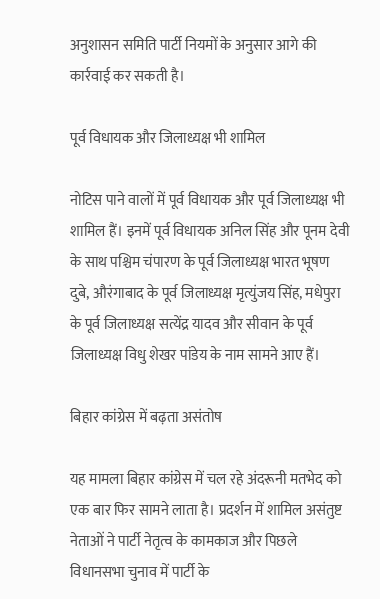अनुशासन समिति पार्टी नियमों के अनुसार आगे की कार्रवाई कर सकती है।

पूर्व विधायक और जिलाध्यक्ष भी शामिल

नोटिस पाने वालों में पूर्व विधायक और पूर्व जिलाध्यक्ष भी शामिल हैं। इनमें पूर्व विधायक अनिल सिंह और पूनम देवी के साथ पश्चिम चंपारण के पूर्व जिलाध्यक्ष भारत भूषण दुबे, औरंगाबाद के पूर्व जिलाध्यक्ष मृत्युंजय सिंह, मधेपुरा के पूर्व जिलाध्यक्ष सत्येंद्र यादव और सीवान के पूर्व जिलाध्यक्ष विधु शेखर पांडेय के नाम सामने आए हैं।

बिहार कांग्रेस में बढ़ता असंतोष

यह मामला बिहार कांग्रेस में चल रहे अंदरूनी मतभेद को एक बार फिर सामने लाता है। प्रदर्शन में शामिल असंतुष्ट नेताओं ने पार्टी नेतृत्व के कामकाज और पिछले विधानसभा चुनाव में पार्टी के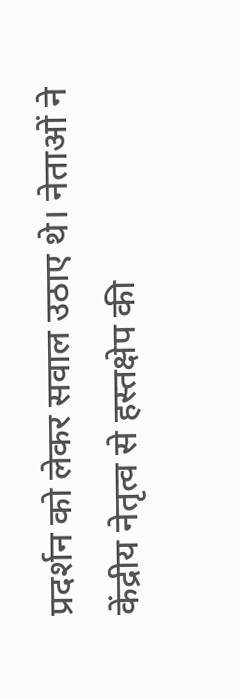प्रदर्शन को लेकर सवाल उठाए थे। नेताओं ने केंद्रीय नेतृत्व से हस्तक्षेप की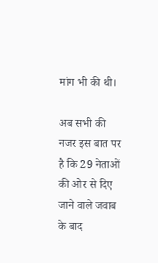मांग भी की थी।

अब सभी की नजर इस बात पर है कि 29 नेताओं की ओर से दिए जाने वाले जवाब के बाद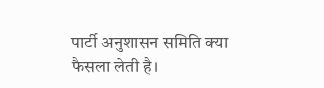पार्टी अनुशासन समिति क्या फैसला लेती है।